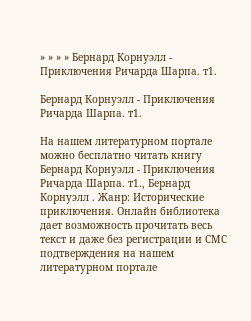» » » » Бернард Корнуэлл - Приключения Ричарда Шарпа. т1.

Бернард Корнуэлл - Приключения Ричарда Шарпа. т1.

На нашем литературном портале можно бесплатно читать книгу Бернард Корнуэлл - Приключения Ричарда Шарпа. т1., Бернард Корнуэлл . Жанр: Исторические приключения. Онлайн библиотека дает возможность прочитать весь текст и даже без регистрации и СМС подтверждения на нашем литературном портале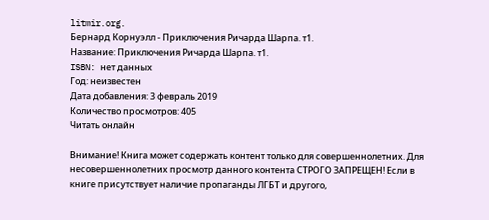litmir.org.
Бернард Корнуэлл - Приключения Ричарда Шарпа. т1.
Название: Приключения Ричарда Шарпа. т1.
ISBN: нет данных
Год: неизвестен
Дата добавления: 3 февраль 2019
Количество просмотров: 405
Читать онлайн

Внимание! Книга может содержать контент только для совершеннолетних. Для несовершеннолетних просмотр данного контента СТРОГО ЗАПРЕЩЕН! Если в книге присутствует наличие пропаганды ЛГБТ и другого,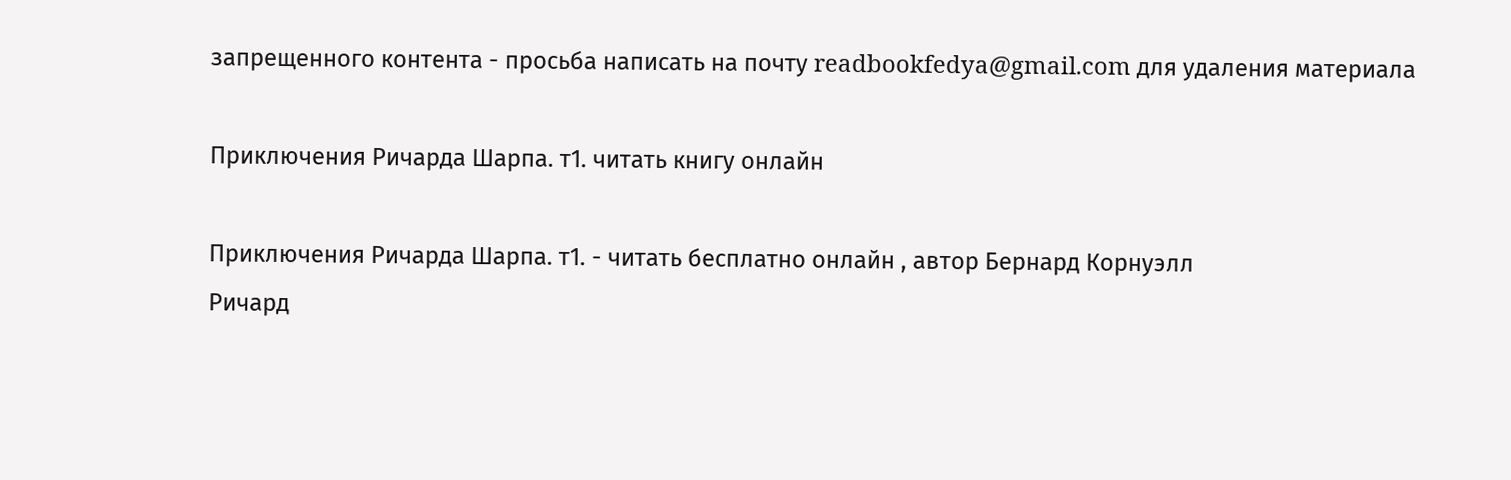запрещенного контента - просьба написать на почту readbookfedya@gmail.com для удаления материала

Приключения Ричарда Шарпа. т1. читать книгу онлайн

Приключения Ричарда Шарпа. т1. - читать бесплатно онлайн , автор Бернард Корнуэлл
Ричард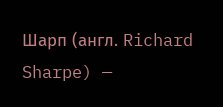Шарп (англ. Richard Sharpe) —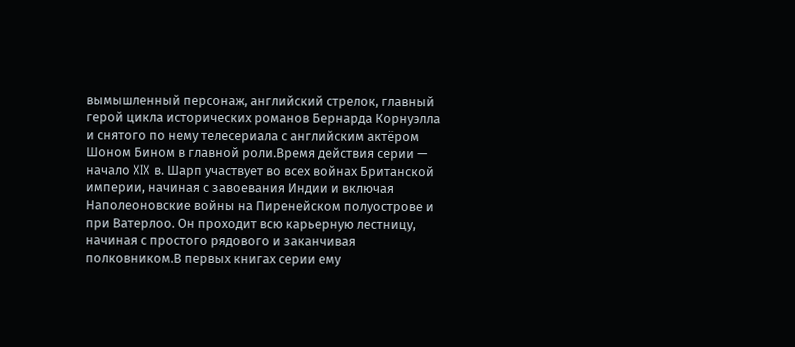вымышленный персонаж, английский стрелок, главный герой цикла исторических романов Бернарда Корнуэлла и снятого по нему телесериала с английским актёром Шоном Бином в главной роли.Время действия серии — начало XIX в. Шарп участвует во всех войнах Британской империи, начиная с завоевания Индии и включая Наполеоновские войны на Пиренейском полуострове и при Ватерлоо. Он проходит всю карьерную лестницу, начиная с простого рядового и заканчивая полковником.В первых книгах серии ему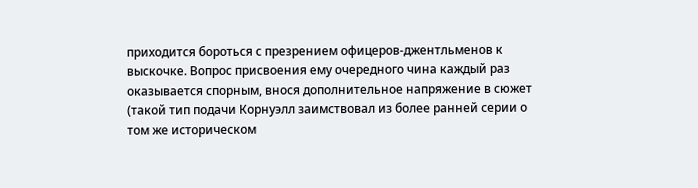приходится бороться с презрением офицеров-джентльменов к выскочке. Вопрос присвоения ему очередного чина каждый раз оказывается спорным, внося дополнительное напряжение в сюжет (такой тип подачи Корнуэлл заимствовал из более ранней серии о том же историческом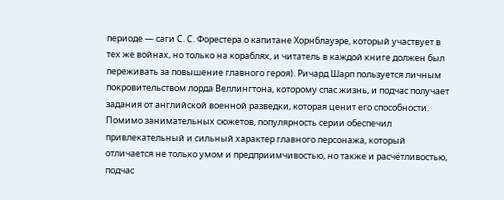периоде — саги С. С. Форестера о капитане Хорнблауэре, который участвует в тех же войнах, но только на кораблях, и читатель в каждой книге должен был переживать за повышение главного героя). Ричард Шарп пользуется личным покровительством лорда Веллингтона, которому спас жизнь, и подчас получает задания от английской военной разведки, которая ценит его способности. Помимо занимательных сюжетов, популярность серии обеспечил привлекательный и сильный характер главного персонажа, который отличается не только умом и предприимчивостью, но также и расчётливостью, подчас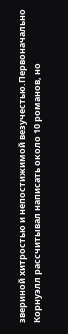звериной хитростью и непостижимой везучестью.Первоначально Корнуэлл рассчитывал написать около 10 романов, но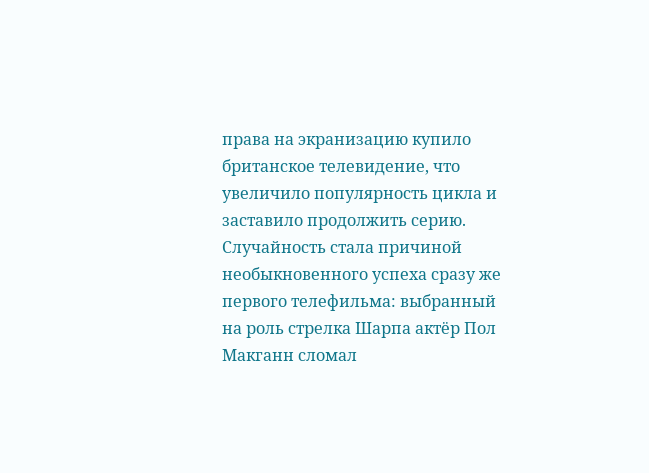права на экранизацию купило британское телевидение, что увеличило популярность цикла и заставило продолжить серию. Случайность стала причиной необыкновенного успеха сразу же первого телефильма: выбранный на роль стрелка Шарпа актёр Пол Макганн сломал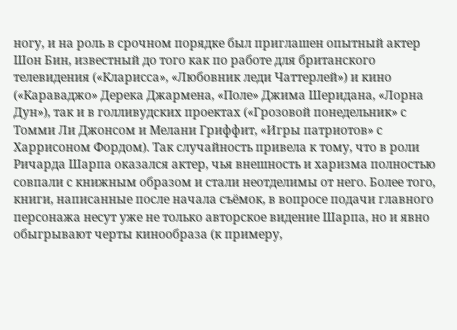ногу, и на роль в срочном порядке был приглашен опытный актер Шон Бин, известный до того как по работе для британского телевидения («Кларисса», «Любовник леди Чаттерлей») и кино («Караваджо» Дерека Джармена, «Поле» Джима Шеридана, «Лорна Дун»), так и в голливудских проектах («Грозовой понедельник» с Томми Ли Джонсом и Мелани Гриффит, «Игры патриотов» с Харрисоном Фордом). Так случайность привела к тому, что в роли Ричарда Шарпа оказался актер, чья внешность и харизма полностью совпали с книжным образом и стали неотделимы от него. Более того, книги, написанные после начала съёмок, в вопросе подачи главного персонажа несут уже не только авторское видение Шарпа, но и явно обыгрывают черты кинообраза (к примеру,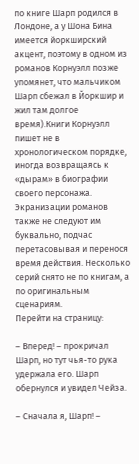по книге Шарп родился в Лондоне, а у Шона Бина имеется йоркширский акцент, поэтому в одном из романов Корнуэлл позже упомянет, что мальчиком Шарп сбежал в Йоркшир и жил там долгое время).Книги Корнуэлл пишет не в хронологическом порядке, иногда возвращаясь к «дырам» в биографии своего персонажа. Экранизации романов также не следуют им буквально, подчас перетасовывая и перенося время действия. Несколько серий снято не по книгам, а по оригинальным сценариям.
Перейти на страницу:

– Вперед! – прокричал Шарп, но тут чья-то рука удержала его. Шарп обернулся и увидел Чейза.

– Сначала я, Шарп! –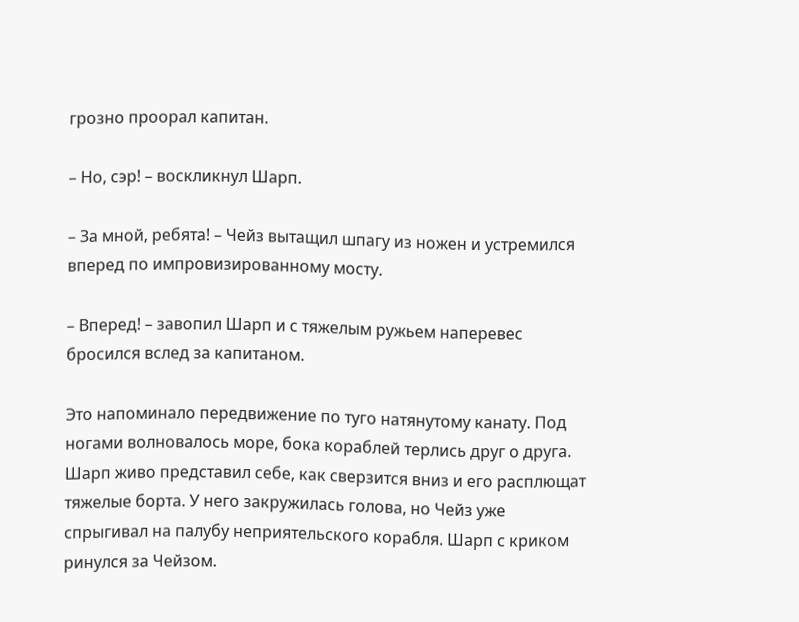грозно проорал капитан.

– Но, сэр! – воскликнул Шарп.

– За мной, ребята! – Чейз вытащил шпагу из ножен и устремился вперед по импровизированному мосту.

– Вперед! – завопил Шарп и с тяжелым ружьем наперевес бросился вслед за капитаном.

Это напоминало передвижение по туго натянутому канату. Под ногами волновалось море, бока кораблей терлись друг о друга. Шарп живо представил себе, как сверзится вниз и его расплющат тяжелые борта. У него закружилась голова, но Чейз уже спрыгивал на палубу неприятельского корабля. Шарп с криком ринулся за Чейзом.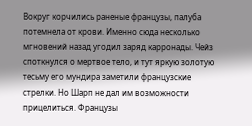Вокруг корчились раненые французы, палуба потемнела от крови. Именно сюда несколько мгновений назад угодил заряд карронады. Чейз споткнулся о мертвое тело, и тут яркую золотую тесьму его мундира заметили французские стрелки. Но Шарп не дал им возможности прицелиться. Французы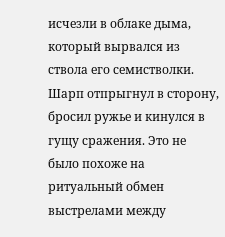исчезли в облаке дыма, который вырвался из ствола его семистволки. Шарп отпрыгнул в сторону, бросил ружье и кинулся в гущу сражения. Это не было похоже на ритуальный обмен выстрелами между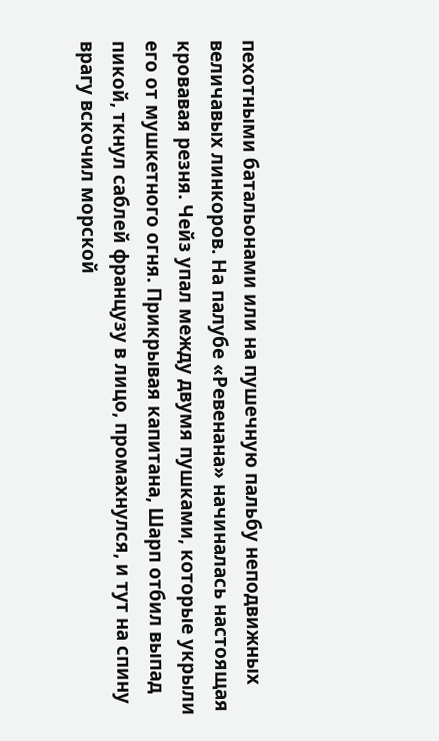пехотными батальонами или на пушечную пальбу неподвижных величавых линкоров. На палубе «Ревенана» начиналась настоящая кровавая резня. Чейз упал между двумя пушками, которые укрыли его от мушкетного огня. Прикрывая капитана, Шарп отбил выпад пикой, ткнул саблей французу в лицо, промахнулся, и тут на спину врагу вскочил морской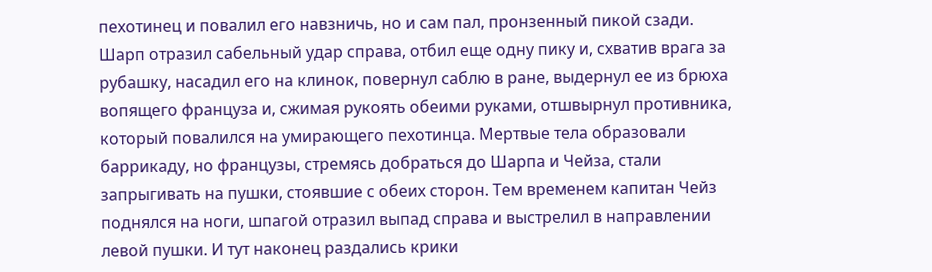пехотинец и повалил его навзничь, но и сам пал, пронзенный пикой сзади. Шарп отразил сабельный удар справа, отбил еще одну пику и, схватив врага за рубашку, насадил его на клинок, повернул саблю в ране, выдернул ее из брюха вопящего француза и, сжимая рукоять обеими руками, отшвырнул противника, который повалился на умирающего пехотинца. Мертвые тела образовали баррикаду, но французы, стремясь добраться до Шарпа и Чейза, стали запрыгивать на пушки, стоявшие с обеих сторон. Тем временем капитан Чейз поднялся на ноги, шпагой отразил выпад справа и выстрелил в направлении левой пушки. И тут наконец раздались крики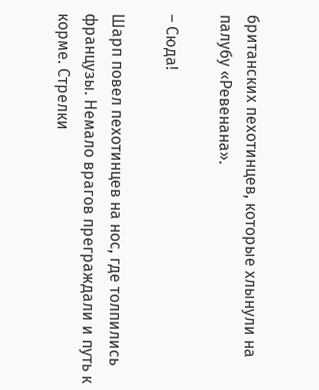британских пехотинцев, которые хлынули на палубу «Ревенана».

– Сюда!

Шарп повел пехотинцев на нос, где толпились французы. Немало врагов преграждали и путь к корме. Стрелки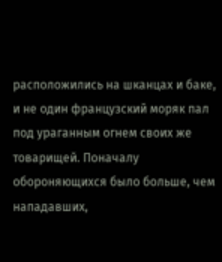расположились на шканцах и баке, и не один французский моряк пал под ураганным огнем своих же товарищей. Поначалу обороняющихся было больше, чем нападавших,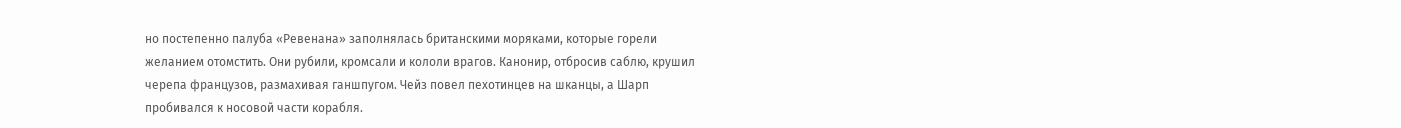но постепенно палуба «Ревенана» заполнялась британскими моряками, которые горели желанием отомстить. Они рубили, кромсали и кололи врагов. Канонир, отбросив саблю, крушил черепа французов, размахивая ганшпугом. Чейз повел пехотинцев на шканцы, а Шарп пробивался к носовой части корабля.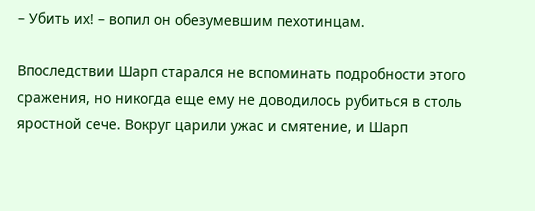– Убить их! – вопил он обезумевшим пехотинцам.

Впоследствии Шарп старался не вспоминать подробности этого сражения, но никогда еще ему не доводилось рубиться в столь яростной сече. Вокруг царили ужас и смятение, и Шарп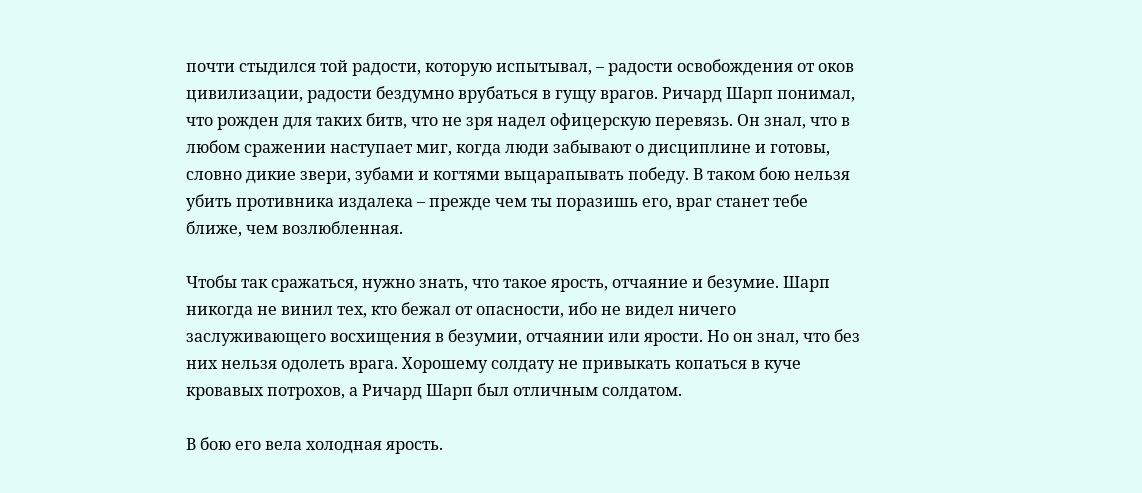почти стыдился той радости, которую испытывал, – радости освобождения от оков цивилизации, радости бездумно врубаться в гущу врагов. Ричард Шарп понимал, что рожден для таких битв, что не зря надел офицерскую перевязь. Он знал, что в любом сражении наступает миг, когда люди забывают о дисциплине и готовы, словно дикие звери, зубами и когтями выцарапывать победу. В таком бою нельзя убить противника издалека – прежде чем ты поразишь его, враг станет тебе ближе, чем возлюбленная.

Чтобы так сражаться, нужно знать, что такое ярость, отчаяние и безумие. Шарп никогда не винил тех, кто бежал от опасности, ибо не видел ничего заслуживающего восхищения в безумии, отчаянии или ярости. Но он знал, что без них нельзя одолеть врага. Хорошему солдату не привыкать копаться в куче кровавых потрохов, а Ричард Шарп был отличным солдатом.

В бою его вела холодная ярость.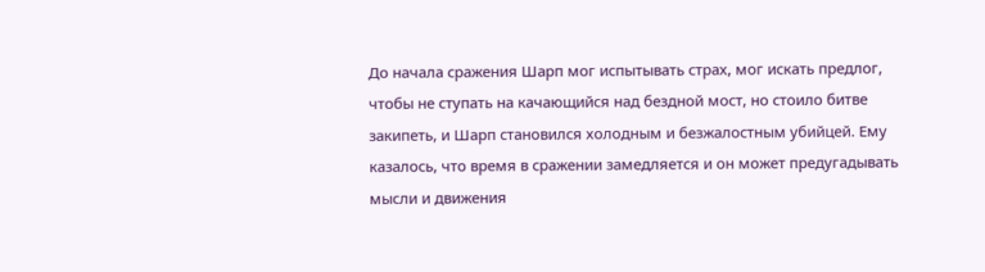До начала сражения Шарп мог испытывать страх, мог искать предлог, чтобы не ступать на качающийся над бездной мост, но стоило битве закипеть, и Шарп становился холодным и безжалостным убийцей. Ему казалось, что время в сражении замедляется и он может предугадывать мысли и движения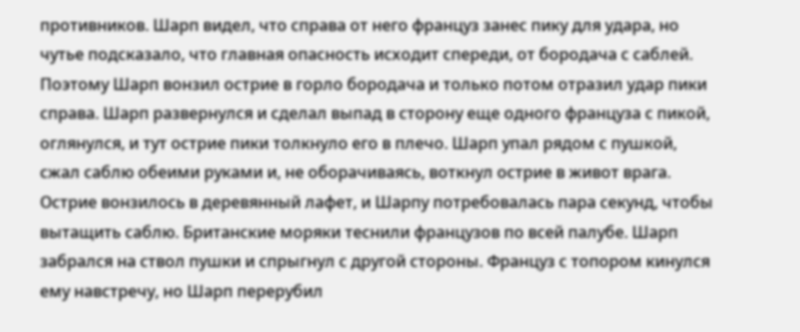противников. Шарп видел, что справа от него француз занес пику для удара, но чутье подсказало, что главная опасность исходит спереди, от бородача с саблей. Поэтому Шарп вонзил острие в горло бородача и только потом отразил удар пики справа. Шарп развернулся и сделал выпад в сторону еще одного француза с пикой, оглянулся, и тут острие пики толкнуло его в плечо. Шарп упал рядом с пушкой, сжал саблю обеими руками и, не оборачиваясь, воткнул острие в живот врага. Острие вонзилось в деревянный лафет, и Шарпу потребовалась пара секунд, чтобы вытащить саблю. Британские моряки теснили французов по всей палубе. Шарп забрался на ствол пушки и спрыгнул с другой стороны. Француз с топором кинулся ему навстречу, но Шарп перерубил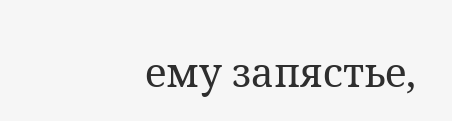ему запястье,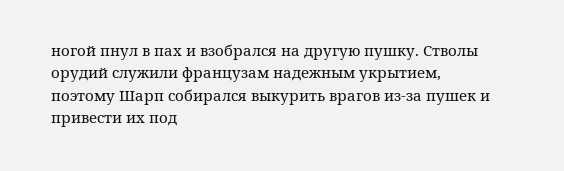ногой пнул в пах и взобрался на другую пушку. Стволы орудий служили французам надежным укрытием, поэтому Шарп собирался выкурить врагов из-за пушек и привести их под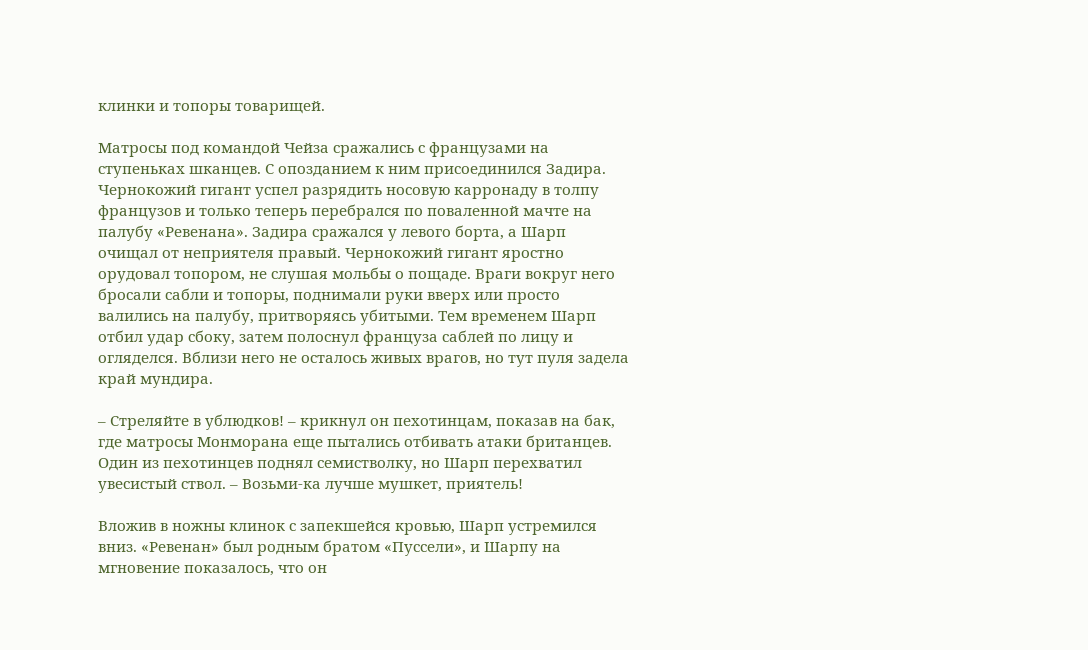клинки и топоры товарищей.

Матросы под командой Чейза сражались с французами на ступеньках шканцев. С опозданием к ним присоединился Задира. Чернокожий гигант успел разрядить носовую карронаду в толпу французов и только теперь перебрался по поваленной мачте на палубу «Ревенана». Задира сражался у левого борта, а Шарп очищал от неприятеля правый. Чернокожий гигант яростно орудовал топором, не слушая мольбы о пощаде. Враги вокруг него бросали сабли и топоры, поднимали руки вверх или просто валились на палубу, притворяясь убитыми. Тем временем Шарп отбил удар сбоку, затем полоснул француза саблей по лицу и огляделся. Вблизи него не осталось живых врагов, но тут пуля задела край мундира.

– Стреляйте в ублюдков! – крикнул он пехотинцам, показав на бак, где матросы Монморана еще пытались отбивать атаки британцев. Один из пехотинцев поднял семистволку, но Шарп перехватил увесистый ствол. – Возьми-ка лучше мушкет, приятель!

Вложив в ножны клинок с запекшейся кровью, Шарп устремился вниз. «Ревенан» был родным братом «Пуссели», и Шарпу на мгновение показалось, что он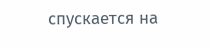спускается на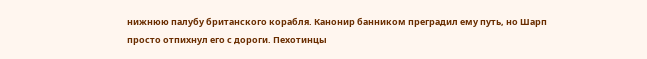нижнюю палубу британского корабля. Канонир банником преградил ему путь, но Шарп просто отпихнул его с дороги. Пехотинцы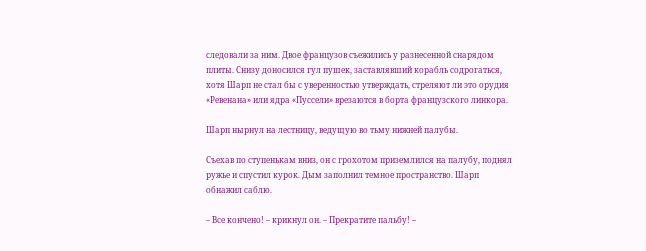следовали за ним. Двое французов съежились у разнесенной снарядом плиты. Снизу доносился гул пушек, заставлявший корабль содрогаться, хотя Шарп не стал бы с уверенностью утверждать, стреляют ли это орудия «Ревенана» или ядра «Пуссели» врезаются в борта французского линкора.

Шарп нырнул на лестницу, ведущую во тьму нижней палубы.

Съехав по ступенькам вниз, он с грохотом приземлился на палубу, поднял ружье и спустил курок. Дым заполнил темное пространство. Шарп обнажил саблю.

– Все кончено! – крикнул он. – Прекратите пальбу! –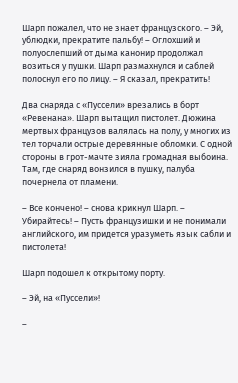Шарп пожалел, что не знает французского. – Эй, ублюдки, прекратите пальбу! – Оглохший и полуослепший от дыма канонир продолжал возиться у пушки. Шарп размахнулся и саблей полоснул его по лицу. – Я сказал, прекратить!

Два снаряда с «Пуссели» врезались в борт «Ревенана». Шарп вытащил пистолет. Дюжина мертвых французов валялась на полу, у многих из тел торчали острые деревянные обломки. С одной стороны в грот-мачте зияла громадная выбоина. Там, где снаряд вонзился в пушку, палуба почернела от пламени.

– Все кончено! – снова крикнул Шарп. – Убирайтесь! – Пусть французишки и не понимали английского, им придется уразуметь язык сабли и пистолета!

Шарп подошел к открытому порту.

– Эй, на «Пуссели»!

–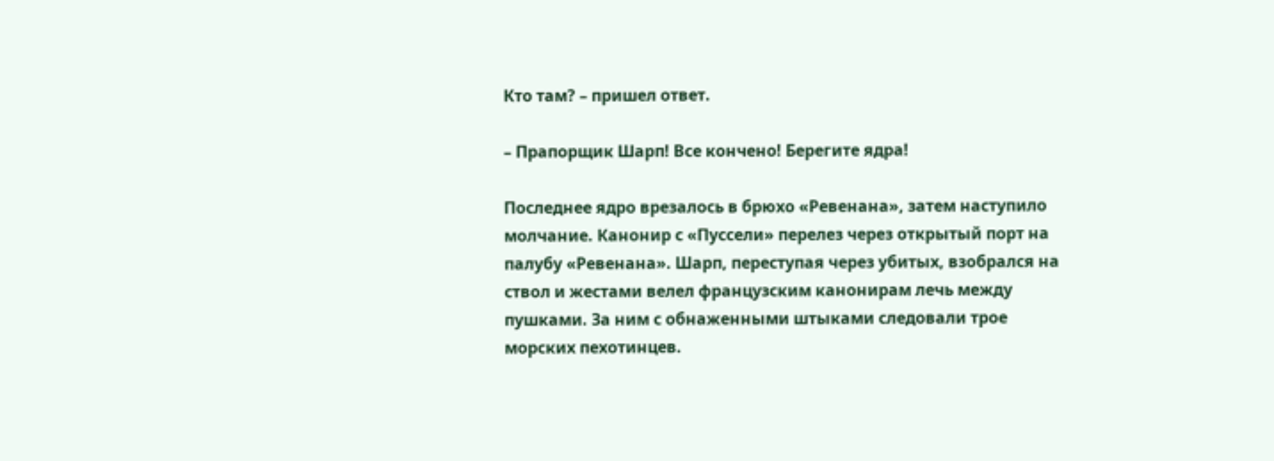Кто там? – пришел ответ.

– Прапорщик Шарп! Все кончено! Берегите ядра!

Последнее ядро врезалось в брюхо «Ревенана», затем наступило молчание. Канонир с «Пуссели» перелез через открытый порт на палубу «Ревенана». Шарп, переступая через убитых, взобрался на ствол и жестами велел французским канонирам лечь между пушками. За ним с обнаженными штыками следовали трое морских пехотинцев.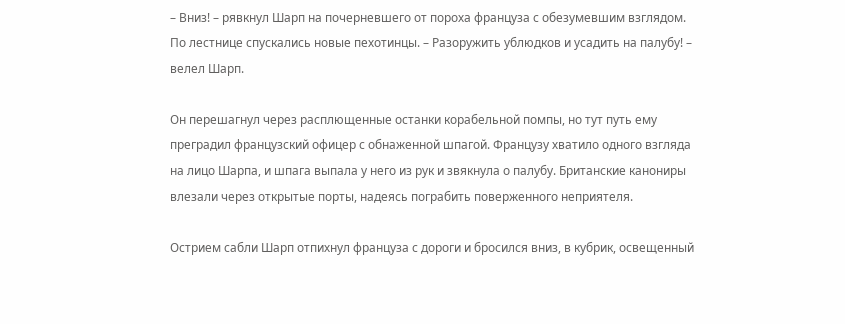– Вниз! – рявкнул Шарп на почерневшего от пороха француза с обезумевшим взглядом. По лестнице спускались новые пехотинцы. – Разоружить ублюдков и усадить на палубу! – велел Шарп.

Он перешагнул через расплющенные останки корабельной помпы, но тут путь ему преградил французский офицер с обнаженной шпагой. Французу хватило одного взгляда на лицо Шарпа, и шпага выпала у него из рук и звякнула о палубу. Британские канониры влезали через открытые порты, надеясь пограбить поверженного неприятеля.

Острием сабли Шарп отпихнул француза с дороги и бросился вниз, в кубрик, освещенный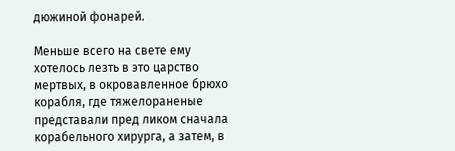дюжиной фонарей.

Меньше всего на свете ему хотелось лезть в это царство мертвых, в окровавленное брюхо корабля, где тяжелораненые представали пред ликом сначала корабельного хирурга, а затем, в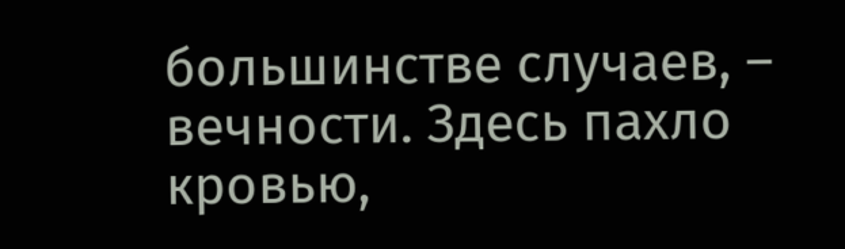большинстве случаев, – вечности. Здесь пахло кровью,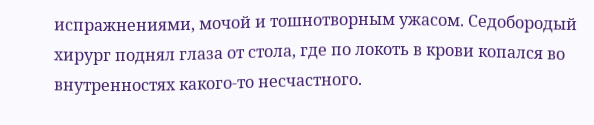испражнениями, мочой и тошнотворным ужасом. Седобородый хирург поднял глаза от стола, где по локоть в крови копался во внутренностях какого-то несчастного.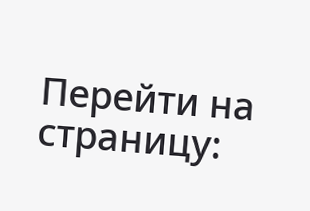Перейти на страницу: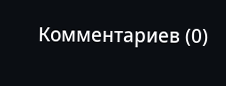Комментариев (0)